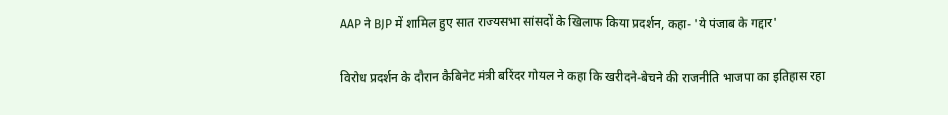AAP ने BJP में शामिल हुए सात राज्यसभा सांसदों के खिलाफ किया प्रदर्शन, कहा- 'ये पंजाब के गद्दार'

विरोध प्रदर्शन के दौरान कैबिनेट मंत्री बरिंदर गोयल ने कहा कि खरीदने-बेचने की राजनीति भाजपा का इतिहास रहा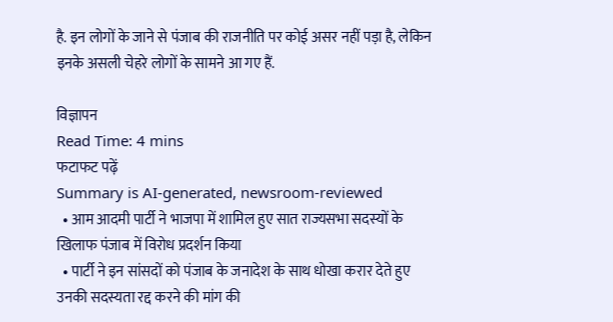है. इन लोगों के जाने से पंजाब की राजनीति पर कोई असर नहीं पड़ा है, लेकिन इनके असली चेहरे लोगों के सामने आ गए हैं.

विज्ञापन
Read Time: 4 mins
फटाफट पढ़ें
Summary is AI-generated, newsroom-reviewed
  • आम आदमी पार्टी ने भाजपा में शामिल हुए सात राज्यसभा सदस्यों के खिलाफ पंजाब में विरोध प्रदर्शन किया
  • पार्टी ने इन सांसदों को पंजाब के जनादेश के साथ धोखा करार देते हुए उनकी सदस्यता रद्द करने की मांग की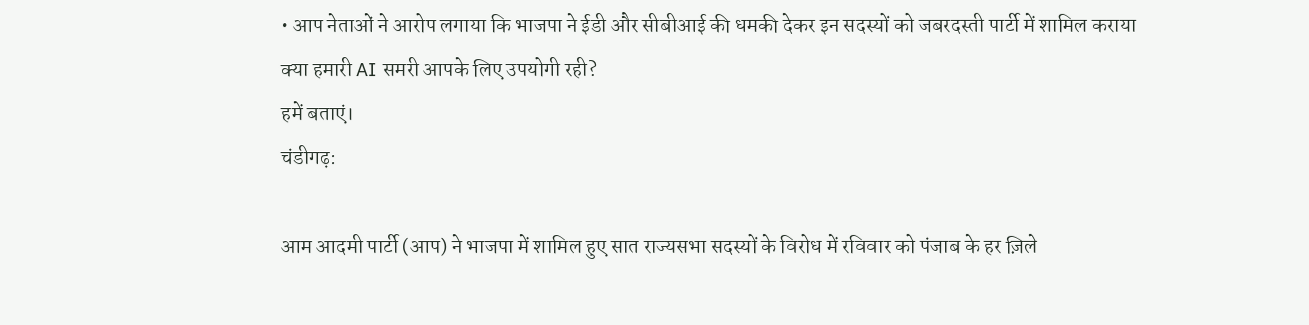• आप नेताओं ने आरोप लगाया कि भाजपा ने ईडी और सीबीआई की धमकी देकर इन सदस्यों को जबरदस्ती पार्टी में शामिल कराया
क्या हमारी AI समरी आपके लिए उपयोगी रही?
हमें बताएं।
चंडीगढ़:

आम आदमी पार्टी (आप) ने भाजपा में शामिल हुए सात राज्यसभा सदस्यों के विरोध में रविवार को पंजाब के हर ज़िले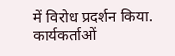में विरोध प्रदर्शन किया. कार्यकर्ताओं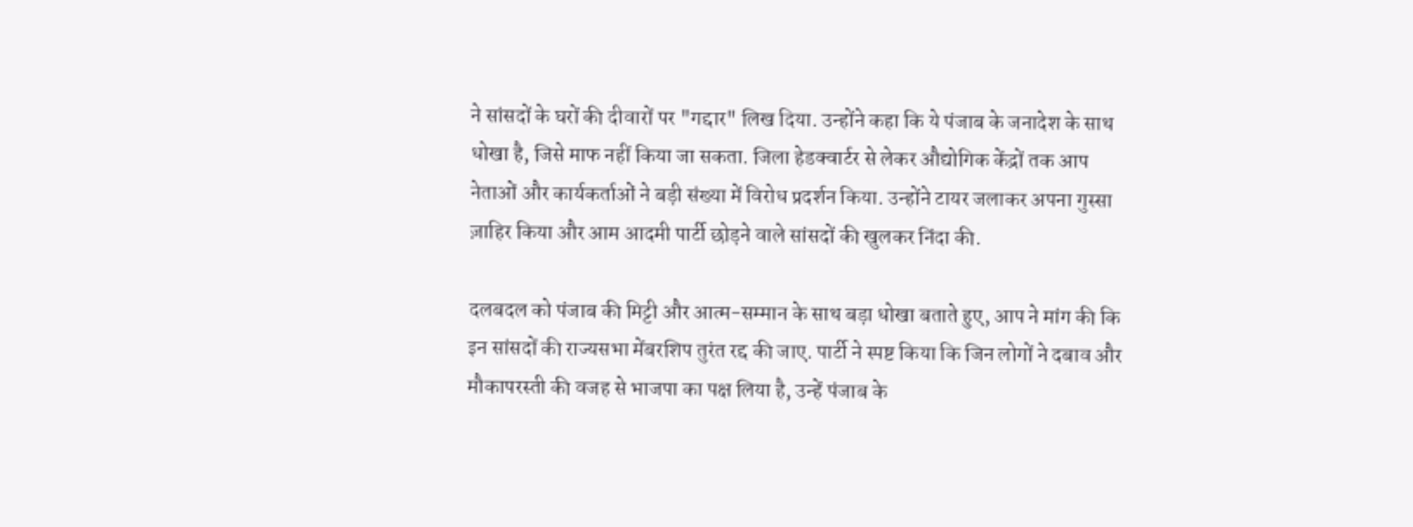ने सांसदों के घरों की दीवारों पर "गद्दार" लिख दिया. उन्होंने कहा कि ये पंजाब के जनादेश के साथ धोखा है, जिसे माफ नहीं किया जा सकता. जिला हेडक्वार्टर से लेकर औद्योगिक केंद्रों तक आप नेताओं और कार्यकर्ताओं ने बड़ी संख्या में विरोध प्रदर्शन किया. उन्होंने टायर जलाकर अपना गुस्सा ज़ाहिर किया और आम आदमी पार्टी छोड़ने वाले सांसदों की खुलकर निंदा की.

दलबदल को पंजाब की मिट्टी और आत्म-सम्मान के साथ बड़ा धोखा बताते हुए, आप ने मांग की कि इन सांसदों की राज्यसभा मेंबरशिप तुरंत रद्द की जाए. पार्टी ने स्पष्ट किया कि जिन लोगों ने दबाव और मौकापरस्ती की वजह से भाजपा का पक्ष लिया है, उन्हें पंजाब के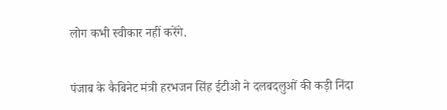लोग कभी स्वीकार नहीं करेंगे.

पंजाब के कैबिनेट मंत्री हरभजन सिंह ईटीओ ने दलबदलुओं की कड़ी निंदा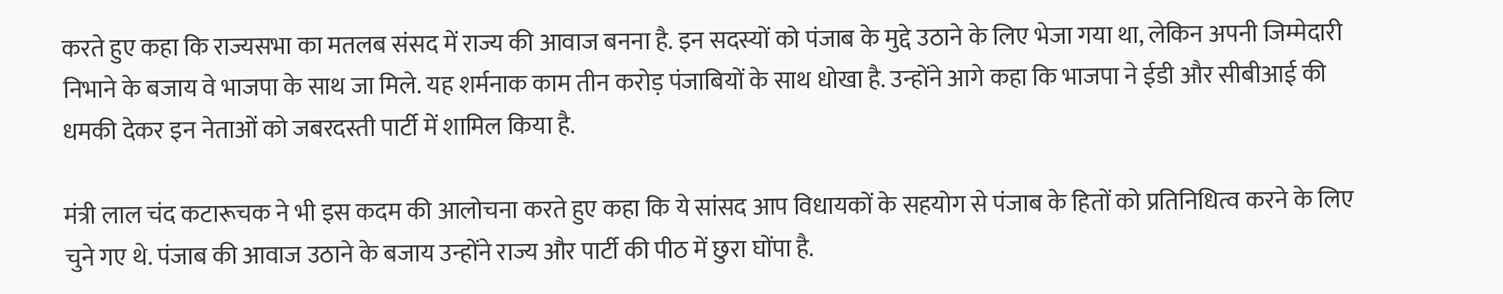करते हुए कहा कि राज्यसभा का मतलब संसद में राज्य की आवाज बनना है. इन सदस्यों को पंजाब के मुद्दे उठाने के लिए भेजा गया था, लेकिन अपनी जिम्मेदारी निभाने के बजाय वे भाजपा के साथ जा मिले. यह शर्मनाक काम तीन करोड़ पंजाबियों के साथ धोखा है. उन्होंने आगे कहा कि भाजपा ने ईडी और सीबीआई की धमकी देकर इन नेताओं को जबरदस्ती पार्टी में शामिल किया है.

मंत्री लाल चंद कटारूचक ने भी इस कदम की आलोचना करते हुए कहा कि ये सांसद आप विधायकों के सहयोग से पंजाब के हितों को प्रतिनिधित्व करने के लिए चुने गए थे. पंजाब की आवाज उठाने के बजाय उन्होंने राज्य और पार्टी की पीठ में छुरा घोंपा है.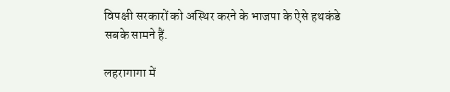विपक्षी सरकारों को अस्थिर करने के भाजपा के ऐसे हथकंडे सबके सामने हैं.

लहरागागा में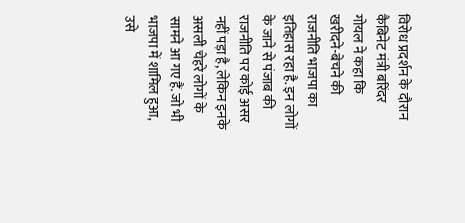विरोध प्रदर्शन के दौरान कैबिनेट मंत्री बरिंदर गोयल ने कहा कि खरीदने-बेचने की राजनीति भाजपा का इतिहास रहा है. इन लोगों के जाने से पंजाब की राजनीति पर कोई असर नहीं पड़ा है, लेकिन इनके असली चेहरे लोगों के सामने आ गए हैं. जो भी भाजपा में शामिल हुआ, उसे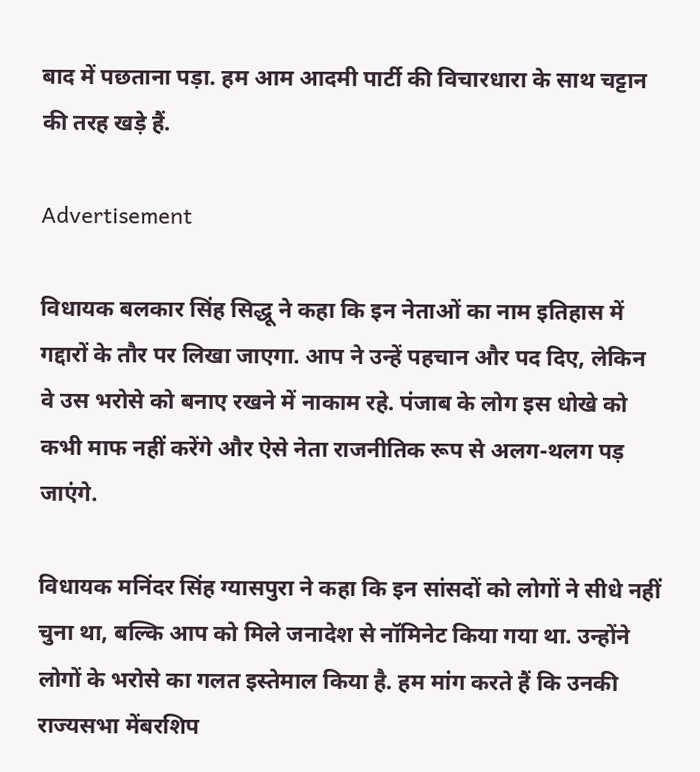बाद में पछताना पड़ा. हम आम आदमी पार्टी की विचारधारा के साथ चट्टान की तरह खड़े हैं.

Advertisement

विधायक बलकार सिंह सिद्धू ने कहा कि इन नेताओं का नाम इतिहास में गद्दारों के तौर पर लिखा जाएगा. आप ने उन्हें पहचान और पद दिए, लेकिन वे उस भरोसे को बनाए रखने में नाकाम रहे. पंजाब के लोग इस धोखे को कभी माफ नहीं करेंगे और ऐसे नेता राजनीतिक रूप से अलग-थलग पड़ जाएंगे.

विधायक मनिंदर सिंह ग्यासपुरा ने कहा कि इन सांसदों को लोगों ने सीधे नहीं चुना था, बल्कि आप को मिले जनादेश से नॉमिनेट किया गया था. उन्होंने लोगों के भरोसे का गलत इस्तेमाल किया है. हम मांग करते हैं कि उनकी राज्यसभा मेंबरशिप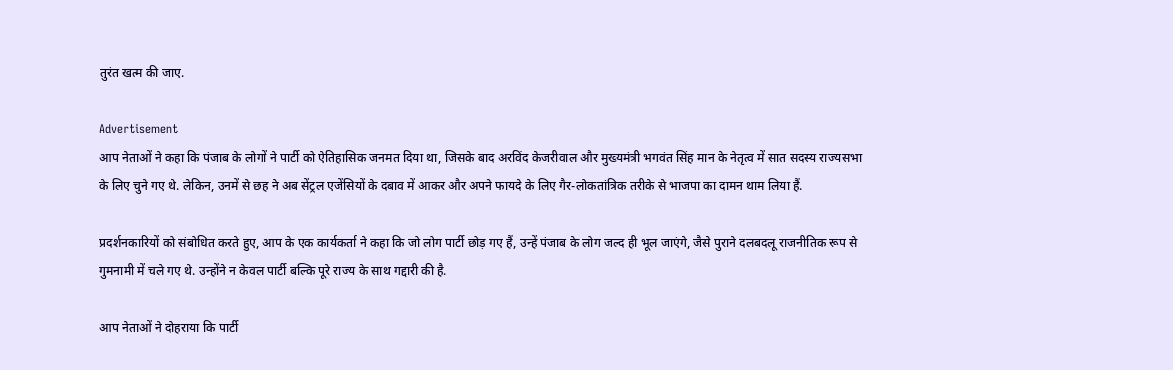तुरंत खत्म की जाए.

Advertisement
आप नेताओं ने कहा कि पंजाब के लोगों ने पार्टी को ऐतिहासिक जनमत दिया था, जिसके बाद अरविंद केजरीवाल और मुख्यमंत्री भगवंत सिंह मान के नेतृत्व में सात सदस्य राज्यसभा के लिए चुने गए थे. लेकिन, उनमें से छह ने अब सेंट्रल एजेंसियों के दबाव में आकर और अपने फायदे के लिए गैर-लोकतांत्रिक तरीके से भाजपा का दामन थाम लिया हैं.

प्रदर्शनकारियों को संबोधित करते हुए, आप के एक कार्यकर्ता ने कहा कि जो लोग पार्टी छोड़ गए हैं, उन्हें पंजाब के लोग जल्द ही भूल जाएंगे, जैसे पुराने दलबदलू राजनीतिक रूप से गुमनामी में चले गए थे. उन्होंने न केवल पार्टी बल्कि पूरे राज्य के साथ गद्दारी की है.

आप नेताओं ने दोहराया कि पार्टी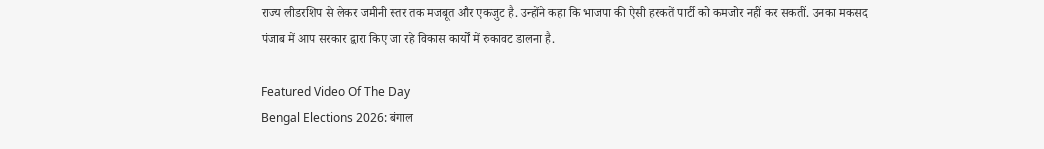राज्य लीडरशिप से लेकर जमीनी स्तर तक मजबूत और एकजुट है. उन्होंने कहा कि भाजपा की ऐसी हरकतें पार्टी को कमजोर नहीं कर सकतीं. उनका मकसद पंजाब में आप सरकार द्वारा किए जा रहे विकास कार्यों में रुकावट डालना है.

Featured Video Of The Day
Bengal Elections 2026: बंगाल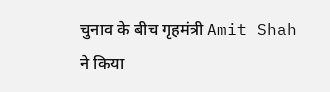चुनाव के बीच गृहमंत्री Amit Shah ने किया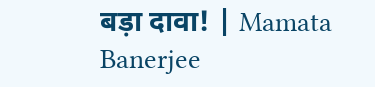बड़ा दावा! | Mamata Banerjee